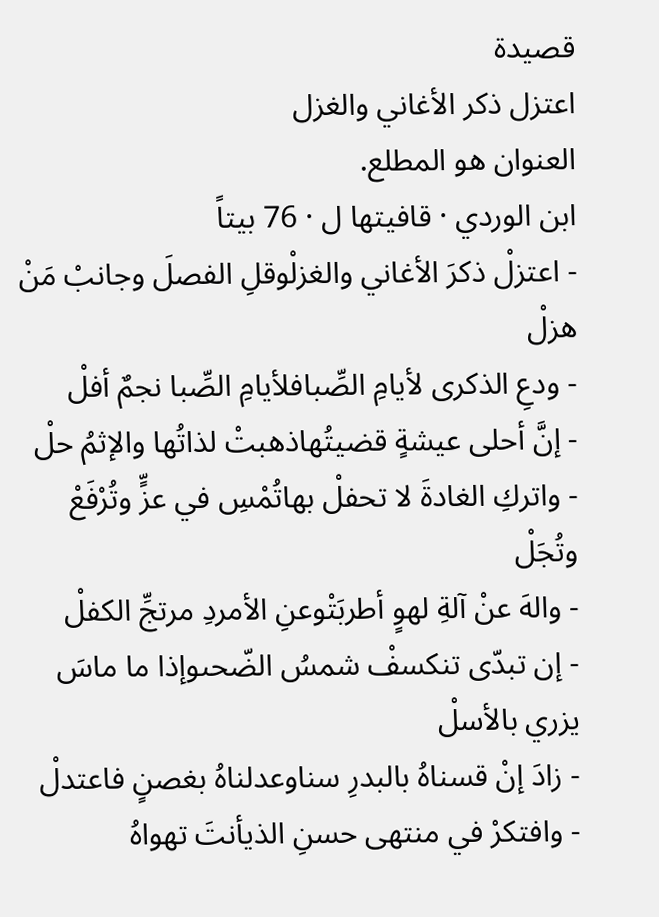قصيدة
اعتزل ذكر الأغاني والغزل
العنوان هو المطلع.
ابن الوردي · قافيتها ل · 76 بيتاً
- اعتزلْ ذكرَ الأغاني والغزلْوقلِ الفصلَ وجانبْ مَنْ هزلْ
- ودعِ الذكرى لأيامِ الصِّبافلأيامِ الصِّبا نجمٌ أفلْ
- إنَّ أحلى عيشةٍ قضيتُهاذهبتْ لذاتُها والإثمُ حلْ
- واتركِ الغادةَ لا تحفلْ بهاتُمْسِ في عزٍّ وتُرْفَعْ وتُجَلْ
- والهَ عنْ آلةِ لهوٍ أطربَتْوعنِ الأمردِ مرتجِّ الكفلْ
- إن تبدّى تنكسفْ شمسُ الضّحىوإذا ما ماسَ يزري بالأسلْ
- زادَ إنْ قسناهُ بالبدرِ سناوعدلناهُ بغصنٍ فاعتدلْ
- وافتكرْ في منتهى حسنِ الذيأنتَ تهواهُ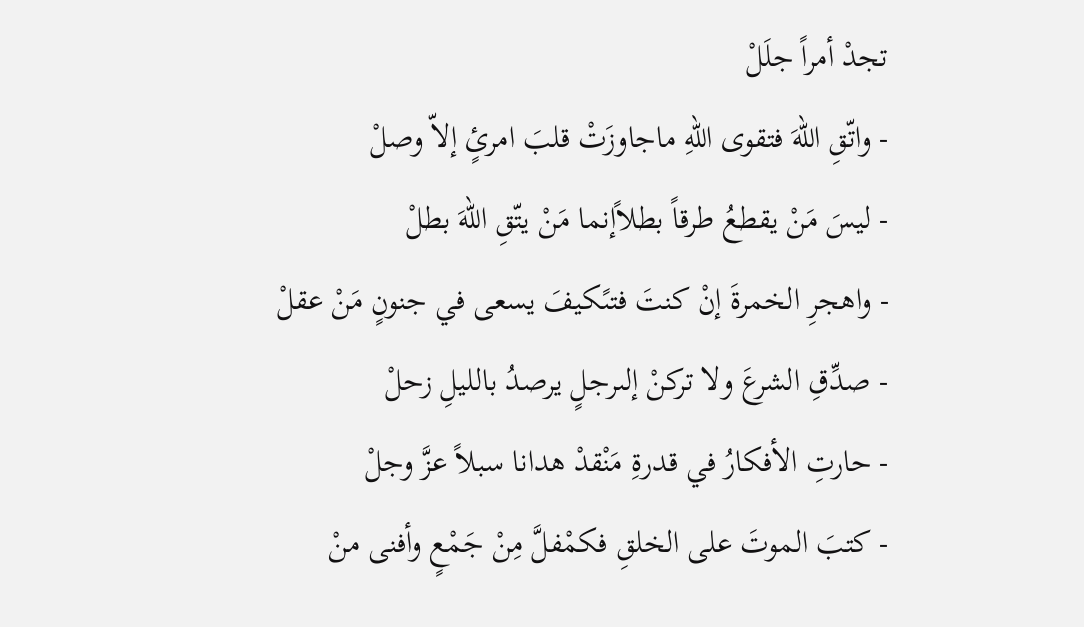تجدْ أمراً جلَلْ
- واتّقِ اللهَ فتقوى اللهِ ماجاوزَتْ قلبَ امرئٍ إلاّ وصلْ
- ليسَ مَنْ يقطعُ طرقاً بطلاًإنما مَنْ يتّقِ اللهَ بطلْ
- واهجرِ الخمرةَ إنْ كنتَ فتىًكيفَ يسعى في جنونٍ مَنْ عقلْ
- صدِّقِ الشرعَ ولا تركنْ إلىرجلٍ يرصدُ بالليلِ زحلْ
- حارتِ الأفكارُ في قدرةِ مَنْقدْ هدانا سبلاً عزَّ وجلْ
- كتبَ الموتَ على الخلقِ فكمْفلَّ مِنْ جَمْعٍ وأفنى منْ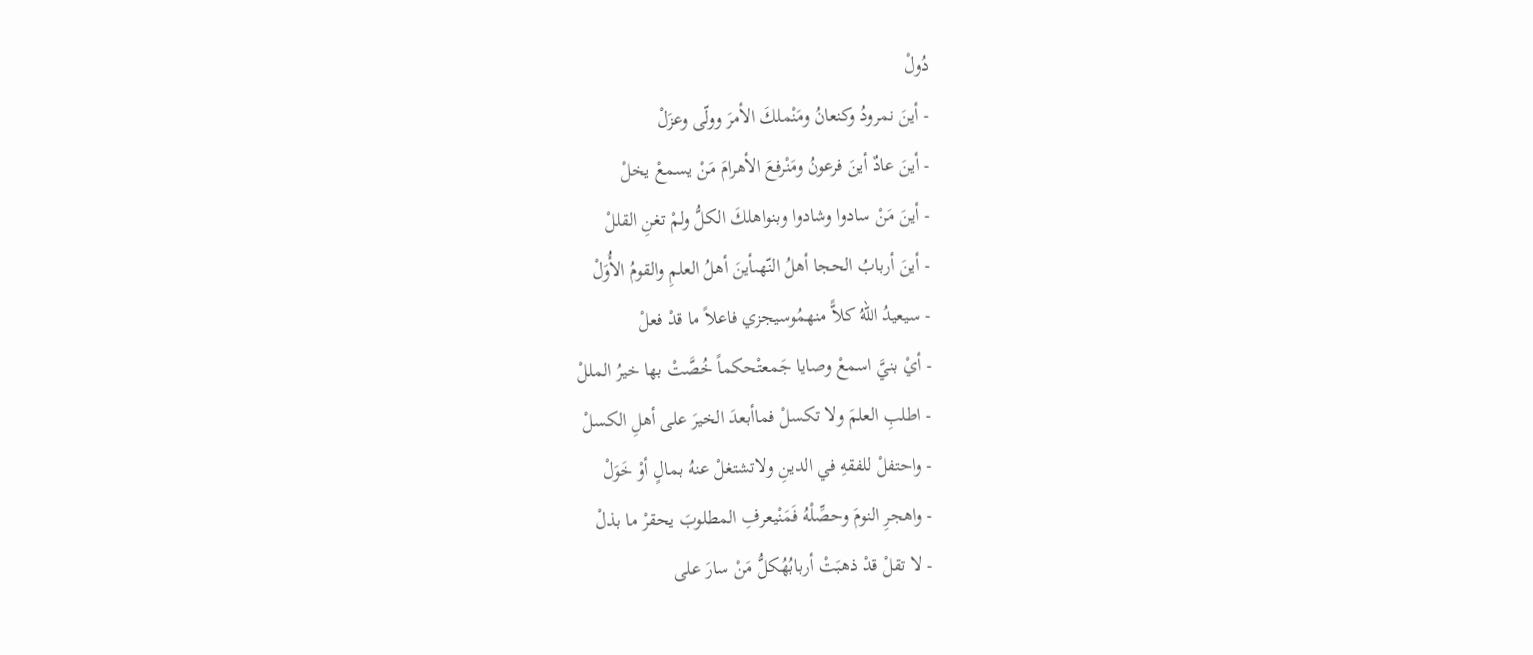دُولْ
- أينَ نمرودُ وكنعانُ ومَنْملكَ الأمرَ وولّى وعزَلْ
- أينَ عادٌ أينَ فرعونُ ومَنْرفعَ الأهرامَ مَنْ يسمعْ يخلْ
- أينَ مَنْ سادوا وشادوا وبنواهلكَ الكلُّ ولمْ تغنِ القللْ
- أينَ أربابُ الحجا أهلُ النّهىأينَ أهلُ العلمِ والقومُ الأُوَلْ
- سيعيدُ اللهُ كلاًّ منهمُوسيجزي فاعلاً ما قدْ فعلْ
- أيْ بنيَّ اسمعْ وصايا جَمعتْحكماً خُصَّتْ بها خيرُ المللْ
- اطلبِ العلمَ ولا تكسلْ فماأبعدَ الخيرَ على أهلِ الكسلْ
- واحتفلْ للفقهِ في الدينِ ولاتشتغلْ عنهُ بمالٍ أوْ خَوَلْ
- واهجرِ النومَ وحصِّلْهُ فَمَنْيعرفِ المطلوبَ يحقرْ ما بذلْ
- لا تقلْ قدْ ذهبَتْ أربابُهُكلُّ مَنْ سارَ على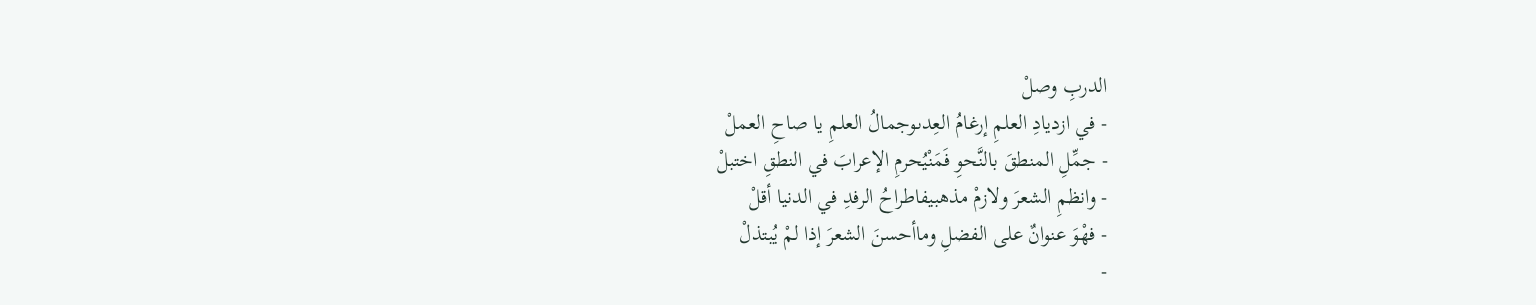الدربِ وصلْ
- في ازديادِ العلمِ إرغامُ العِدىوجمالُ العلمِ يا صاحِ العملْ
- جمِّلِ المنطقَ بالنَّحوِ فَمَنْيُحرمِ الإعرابَ في النطقِ اختبلْ
- وانظمِ الشعرَ ولازمْ مذهبيفاطراحُ الرفدِ في الدنيا أقلْ
- فهْوَ عنوانٌ على الفضلِ وماأحسنَ الشعرَ إذا لمْ يُبتذلْ
-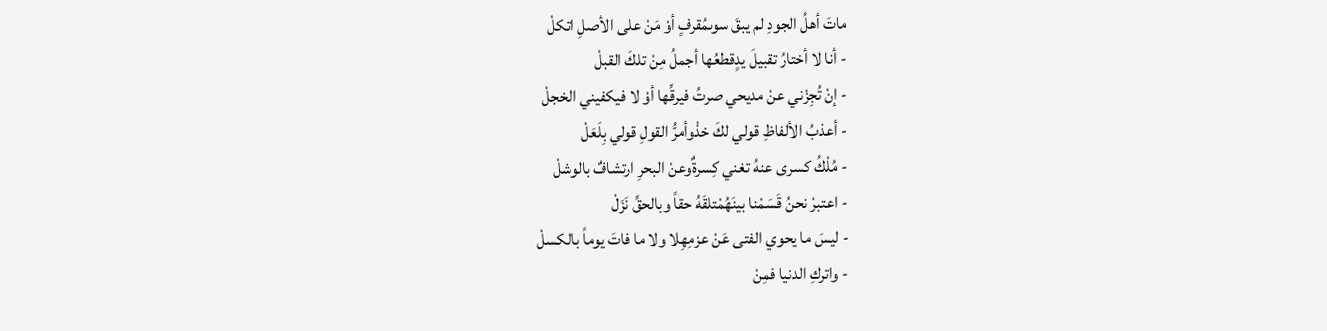ماتَ أهلُ الجودِ لم يبقَ سوىمُقرفٍ أوْ مَنْ على الأصلِ اتكلْ
- أنا لا أختارُ تقبيلَ يدٍقطعُها أجملُ مِنْ تلكَ القبلْ
- إنْ تُجِزْني عنْ مديحي صرتُ فيرقِّها أوْ لا فيكفيني الخجلْ
- أعذبُ الألفاظِ قولي لكَ خذْوأمرُّ القولِ قولي بِلَعَلْ
- مُلْكُ كسرى عنهُ تغني كِسرةٌوعنْ البحرِ ارتشافٌ بالوشلْ
- اعتبرْ نحنُ قَسَمْنا بينَهُمْتلقَهُ حقاً وبالحقِّ نَزَلْ
- ليسَ ما يحوي الفتى عَنْ عزمِهِلا ولا ما فاتَ يوماً بالكسلْ
- واتركِ الدنيا فمِنْ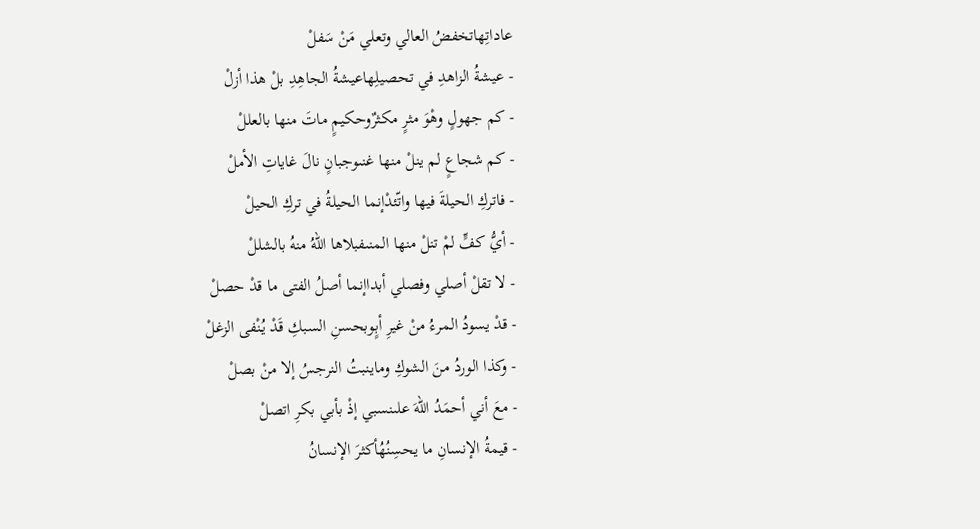عاداتِهاتخفضُ العالي وتعلي مَنْ سَفلْ
- عيشةُ الزاهدِ في تحصيلِهاعيشةُ الجاهِدِ بلْ هذا أزلْ
- كم جهولٍ وهْوَ مثرٍ مكثرٌوحكيمٍ ماتَ منها بالعللْ
- كم شجاعٍ لم ينلْ منها غنىوجبانٍ نالَ غاياتِ الأملْ
- فاتركِ الحيلةَ فيها واتّئدْإنما الحيلةُ في تركِ الحيلْ
- أيُّ كفٍّ لمْ تنلْ منها المنىفبلاها اللهُ منهُ بالشللْ
- لا تقلْ أصلي وفصلي أبداإنما أصلُ الفتى ما قدْ حصلْ
- قدْ يسودُ المرءُ منْ غيرِ أبٍوبحسنِ السبكِ قَدْ يُنْفى الزغلْ
- وكذا الوردُ منَ الشوكِ وماينبتُ النرجسُ إلا منْ بصلْ
- معَ أني أحمَدُ اللهَ علىنسبي إذْ بأبي بكرِ اتصلْ
- قيمةُ الإنسانِ ما يحسِنُهُأكثرَ الإنسانُ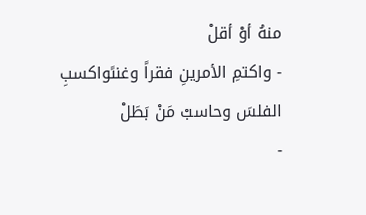منهُ أوْ أقلْ
- واكتمِ الأمرينِ فقراً وغنىًواكسبِ الفلسَ وحاسبْ مَنْ بَطَلْ
-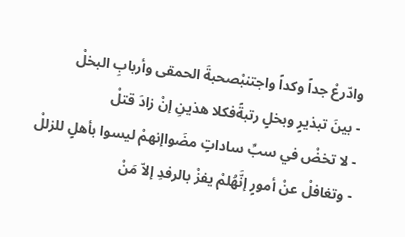وادّرعْ جداً وكداً واجتنبْصحبةَ الحمقى وأربابِ البخلْ
- بينَ تبذيرٍ وبخلٍ رتبةًفكلا هذينِ إنْ زادَ قتلْ
- لا تخضْ في سبِّ ساداتٍ مضَواإنهمْ ليسوا بأهلٍ للزللْ
- وتغافلْ عنْ أمورٍ إنَّهُلمْ يفزْ بالرفدِ إلاّ مَنْ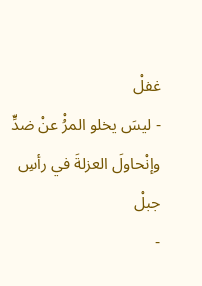غفلْ
- ليسَ يخلو المرُْ عنْ ضدٍّ وإنْحاولَ العزلةَ في رأسِ جبلْ
-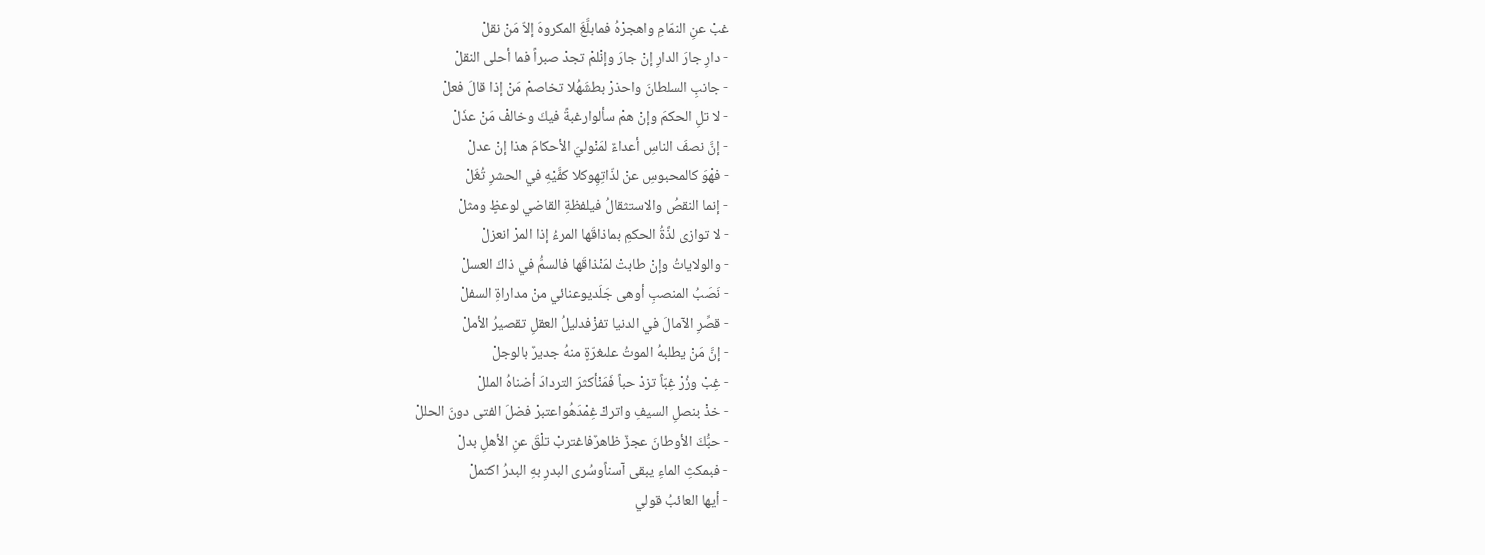غبْ عنِ النمّامِ واهجرْهُ فمابلَّغَ المكروهَ إلاّ مَنْ نقلْ
- دارِ جارَ الدارِ إنْ جارَ وإنْلمْ تجدْ صبراً فما أحلى النقلْ
- جانبِ السلطانَ واحذرْ بطشَهُلا تخاصمْ مَنْ إذا قالَ فعلْ
- لا تلِ الحكمَ وإنْ همْ سألوارغبةً فيكَ وخالفْ مَنْ عذَلْ
- إنَّ نصفَ الناسِ أعداءٌ لمَنْوليَ الأحكامَ هذا إنْ عدلْ
- فهْوَ كالمحبوسِ عنْ لذّاتِهِوكلا كفَّيْهِ في الحشرِ تُغَلْ
- إنما النقصُ والاستثقالُ فيلفظةِ القاضي لوعظٍ ومثلْ
- لا توازى لذَّةُ الحكمِ بماذاقَها المرءُ إذا المرْ انعزلْ
- والولاياتُ وإنْ طابتْ لمَنْذاقَها فالسمُّ في ذاكَ العسلْ
- نَصَبُ المنصبِ أوهى جَلَديوعنائي منْ مداراةِ السفلْ
- قصِّرِ الآمالَ في الدنيا تفزْفدليلُ العقلِ تقصيرُ الأملْ
- إنَّ مَنْ يطلبهُ الموتُ علىغرّةٍ منهُ جديرٌ بالوجلْ
- غِبْ وزُرْ غِبّاً تزدْ حباً فَمَنْأكثرَ التردادَ أضناهُ المللْ
- خذْ بنصلِ السيفِ واتركْ غِمْدَهُواعتبرْ فضلَ الفتى دونَ الحللْ
- حبُّكَ الأوطانَ عجزٌ ظاهرٌفاغتربْ تلْقَ عنِ الأهلِ بدلْ
- فبمكثِ الماءِ يبقى آسناًوسُرى البدرِ بهِ البدرُ اكتملْ
- أيها العائبُ قولي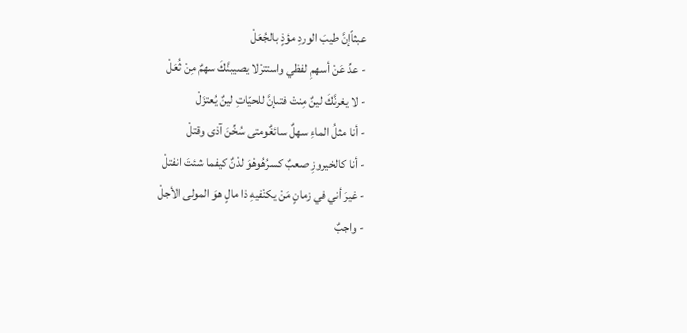عبثاًإنَّ طيبَ الوردِ مؤذٍ بالجُعَلْ
- عدِّ عَنْ أسهمِ لفظي واستترْلا يصيبنَّكَ سهمٌ مِنْ ثُعَلْ
- لا يغرنَّكَ لينٌ مِنتْ فتىإنَّ للحيّاتِ لينٌ يُعتزَلْ
- أنا مثلُ الماءِ سهلٌ سائغٌومتى سُخِّنَ آذى وقتلْ
- أنا كالخيروزِ صعبٌ كسرُهُوهْوَ لدْنٌ كيفما شئتَ انفتلْ
- غيرَ أني في زمانٍ مَنْ يكنْفيهِ ذا مالٍ هوَ المولى الأجلْ
- واجبٌ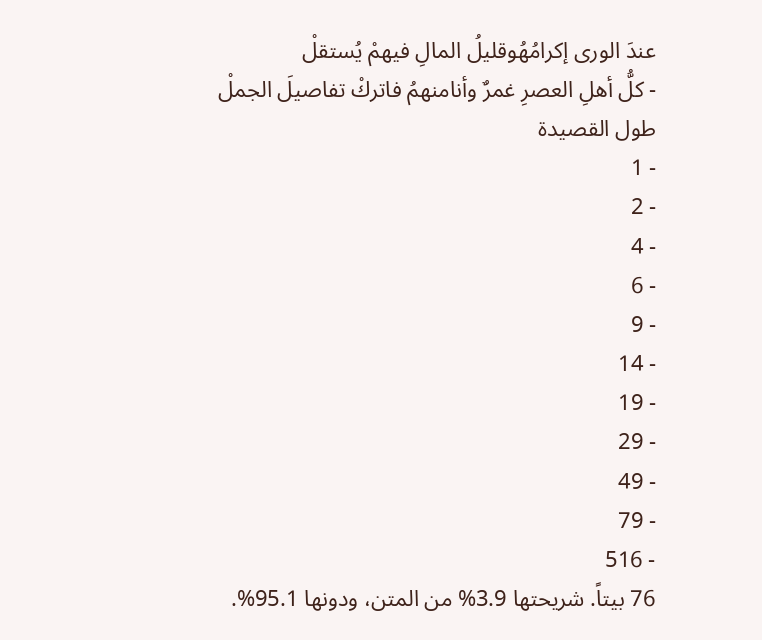عندَ الورى إكرامُهُوقليلُ المالِ فيهمْ يُستقلْ
- كلُّ أهلِ العصرِ غمرٌ وأنامنهمُ فاتركْ تفاصيلَ الجملْ
طول القصيدة
- 1
- 2
- 4
- 6
- 9
- 14
- 19
- 29
- 49
- 79
- 516
76 بيتاً. شريحتها 3.9% من المتن، ودونها 95.1%.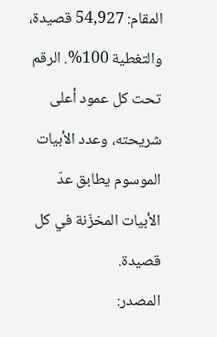المقام: 54,927 قصيدة، والتغطية 100%. الرقم تحت كل عمود أعلى شريحته، وعدد الأبيات الموسوم يطابق عدّ الأبيات المخزّنة في كل قصيدة.
المصدر: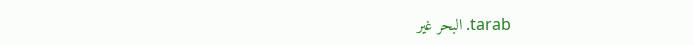tarab. البحر غير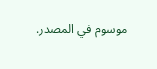موسوم في المصدر.